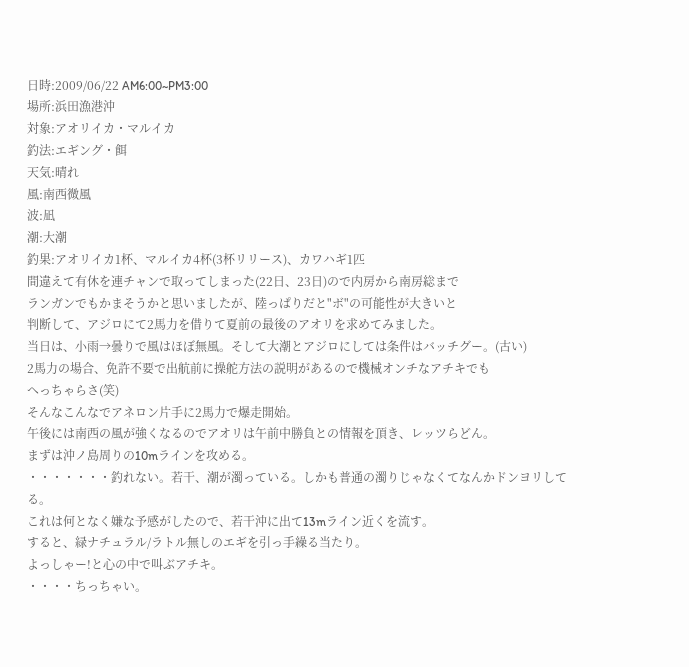日時:2009/06/22 AM6:00~PM3:00
場所:浜田漁港沖
対象:アオリイカ・マルイカ
釣法:エギング・餌
天気:晴れ
風:南西微風
波:凪
潮:大潮
釣果:アオリイカ1杯、マルイカ4杯(3杯リリース)、カワハギ1匹
間違えて有休を連チャンで取ってしまった(22日、23日)ので内房から南房総まで
ランガンでもかまそうかと思いましたが、陸っぱりだと"ボ"の可能性が大きいと
判断して、アジロにて2馬力を借りて夏前の最後のアオリを求めてみました。
当日は、小雨→曇りで風はほぼ無風。そして大潮とアジロにしては条件はバッチグー。(古い)
2馬力の場合、免許不要で出航前に操舵方法の説明があるので機械オンチなアチキでも
へっちゃらさ(笑)
そんなこんなでアネロン片手に2馬力で爆走開始。
午後には南西の風が強くなるのでアオリは午前中勝負との情報を頂き、レッツらどん。
まずは沖ノ島周りの10mラインを攻める。
・・・・・・・釣れない。若干、潮が濁っている。しかも普通の濁りじゃなくてなんかドンヨリしてる。
これは何となく嫌な予感がしたので、若干沖に出て13mライン近くを流す。
すると、緑ナチュラル/ラトル無しのエギを引っ手繰る当たり。
よっしゃー!と心の中で叫ぶアチキ。
・・・・ちっちゃい。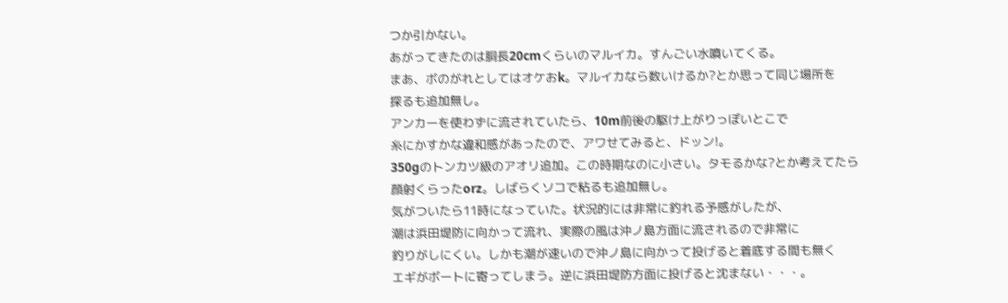つか引かない。
あがってきたのは胴長20cmくらいのマルイカ。すんごい水噴いてくる。
まあ、ボのがれとしてはオケおk。マルイカなら数いけるか?とか思って同じ場所を
探るも追加無し。
アンカーを使わずに流されていたら、10m前後の駆け上がりっぽいとこで
糸にかすかな違和感があったので、アワせてみると、ドッン!。
350gのトンカツ級のアオリ追加。この時期なのに小さい。タモるかな?とか考えてたら
顔射くらったorz。しばらくソコで粘るも追加無し。
気がついたら11時になっていた。状況的には非常に釣れる予感がしたが、
潮は浜田堤防に向かって流れ、実際の風は沖ノ島方面に流されるので非常に
釣りがしにくい。しかも潮が速いので沖ノ島に向かって投げると着底する間も無く
エギがボートに寄ってしまう。逆に浜田堤防方面に投げると沈まない・・・。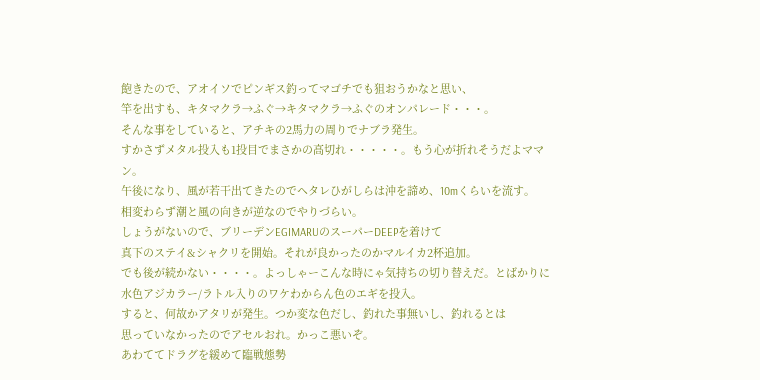飽きたので、アオイソでピンギス釣ってマゴチでも狙おうかなと思い、
竿を出すも、キタマクラ→ふぐ→キタマクラ→ふぐのオンパレード・・・。
そんな事をしていると、アチキの2馬力の周りでナブラ発生。
すかさずメタル投入も1投目でまさかの高切れ・・・・・。もう心が折れそうだよママン。
午後になり、風が若干出てきたのでヘタレひがしらは沖を諦め、10mくらいを流す。
相変わらず潮と風の向きが逆なのでやりづらい。
しょうがないので、ブリーデンEGIMARUのスーパーDEEPを着けて
真下のステイ&シャクリを開始。それが良かったのかマルイカ2杯追加。
でも後が続かない・・・・。よっしゃーこんな時にゃ気持ちの切り替えだ。とばかりに
水色アジカラー/ラトル入りのワケわからん色のエギを投入。
すると、何故かアタリが発生。つか変な色だし、釣れた事無いし、釣れるとは
思っていなかったのでアセルおれ。かっこ悪いぞ。
あわててドラグを緩めて臨戦態勢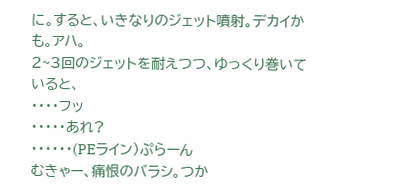に。すると、いきなりのジェット噴射。デカイかも。アハ。
2~3回のジェットを耐えつつ、ゆっくり巻いていると、
・・・・フッ
・・・・・あれ?
・・・・・・(PEライン)ぷらーん
むきゃー、痛恨のバラシ。つか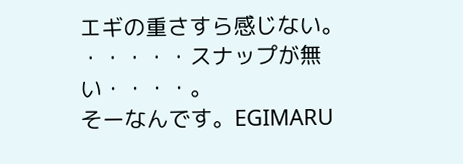エギの重さすら感じない。
・・・・・スナップが無い・・・・。
そーなんです。EGIMARU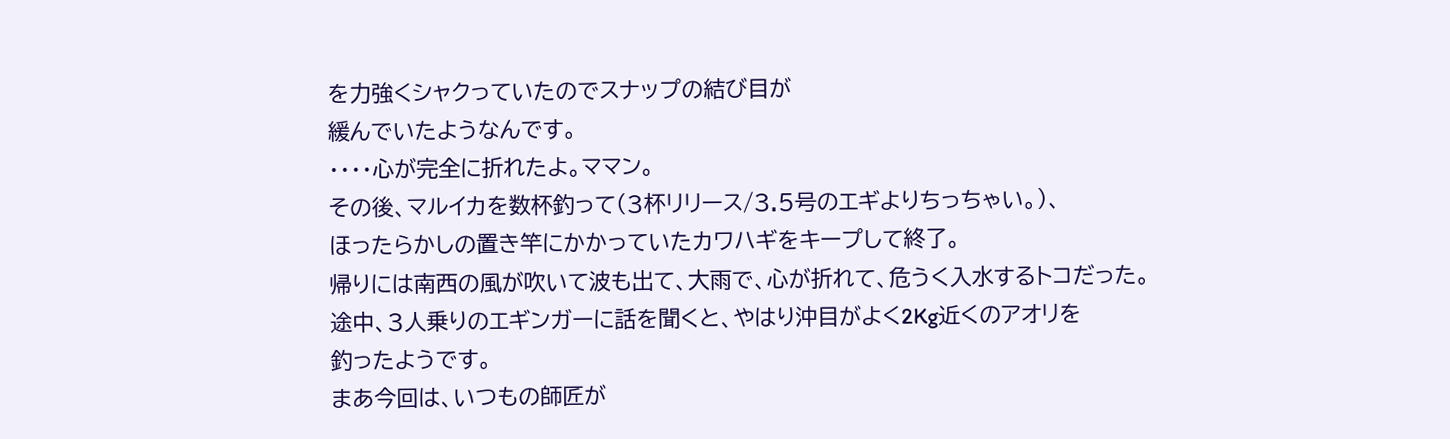を力強くシャクっていたのでスナップの結び目が
緩んでいたようなんです。
・・・・心が完全に折れたよ。ママン。
その後、マルイカを数杯釣って(3杯リリース/3.5号のエギよりちっちゃい。)、
ほったらかしの置き竿にかかっていたカワハギをキープして終了。
帰りには南西の風が吹いて波も出て、大雨で、心が折れて、危うく入水するトコだった。
途中、3人乗りのエギンガーに話を聞くと、やはり沖目がよく2Kg近くのアオリを
釣ったようです。
まあ今回は、いつもの師匠が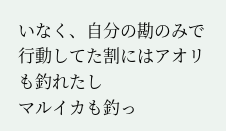いなく、自分の勘のみで行動してた割にはアオリも釣れたし
マルイカも釣っ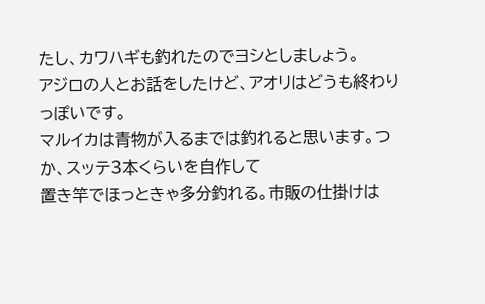たし、カワハギも釣れたのでヨシとしましょう。
アジロの人とお話をしたけど、アオリはどうも終わりっぽいです。
マルイカは青物が入るまでは釣れると思います。つか、スッテ3本くらいを自作して
置き竿でほっときゃ多分釣れる。市販の仕掛けは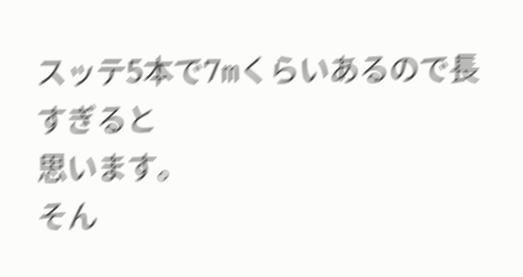スッテ5本で7mくらいあるので長すぎると
思います。
そん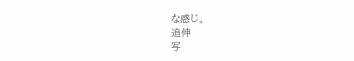な感じ。
追伸
写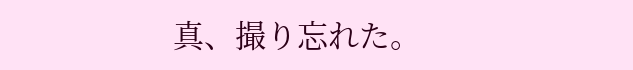真、撮り忘れた。